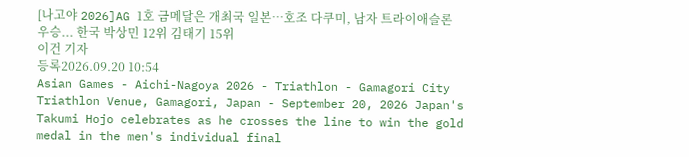[나고야 2026]AG 1호 금메달은 개최국 일본…호조 다쿠미, 남자 트라이애슬론 우승... 한국 박상민 12위 김태기 15위
이건 기자
등록2026.09.20 10:54
Asian Games - Aichi-Nagoya 2026 - Triathlon - Gamagori City Triathlon Venue, Gamagori, Japan - September 20, 2026 Japan's Takumi Hojo celebrates as he crosses the line to win the gold medal in the men's individual final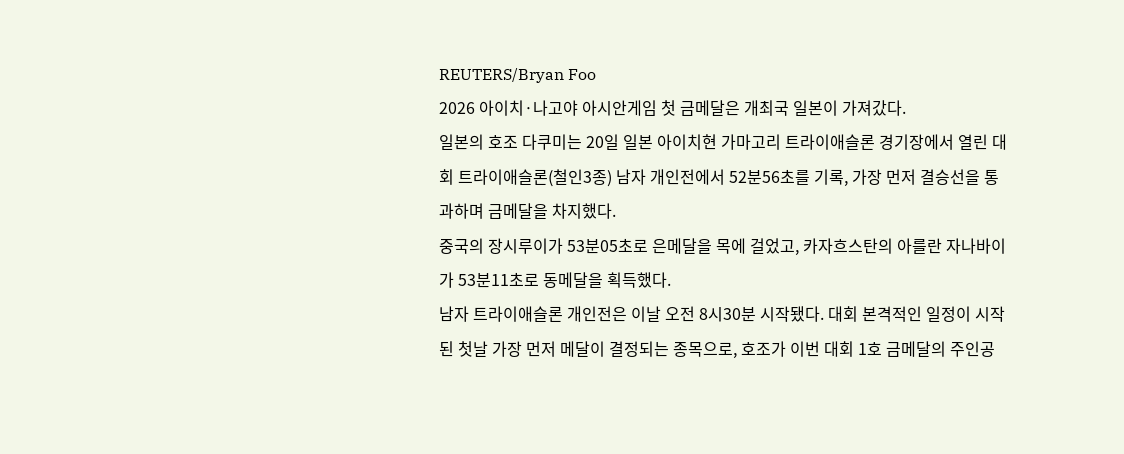REUTERS/Bryan Foo
2026 아이치·나고야 아시안게임 첫 금메달은 개최국 일본이 가져갔다.
일본의 호조 다쿠미는 20일 일본 아이치현 가마고리 트라이애슬론 경기장에서 열린 대회 트라이애슬론(철인3종) 남자 개인전에서 52분56초를 기록, 가장 먼저 결승선을 통과하며 금메달을 차지했다.
중국의 장시루이가 53분05초로 은메달을 목에 걸었고, 카자흐스탄의 아를란 자나바이가 53분11초로 동메달을 획득했다.
남자 트라이애슬론 개인전은 이날 오전 8시30분 시작됐다. 대회 본격적인 일정이 시작된 첫날 가장 먼저 메달이 결정되는 종목으로, 호조가 이번 대회 1호 금메달의 주인공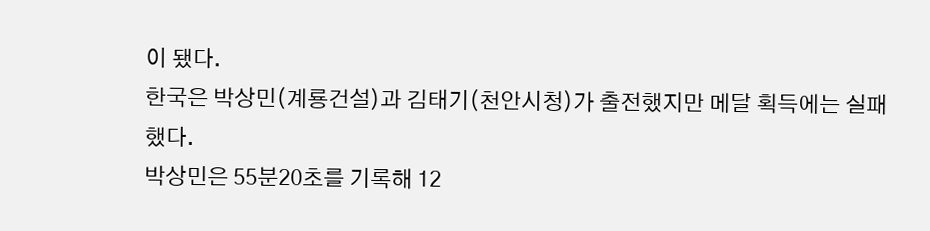이 됐다.
한국은 박상민(계룡건설)과 김태기(천안시청)가 출전했지만 메달 획득에는 실패했다.
박상민은 55분20초를 기록해 12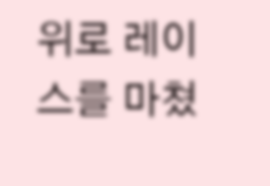위로 레이스를 마쳤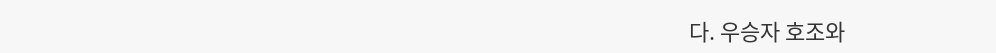다. 우승자 호조와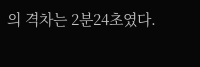의 격차는 2분24초였다.